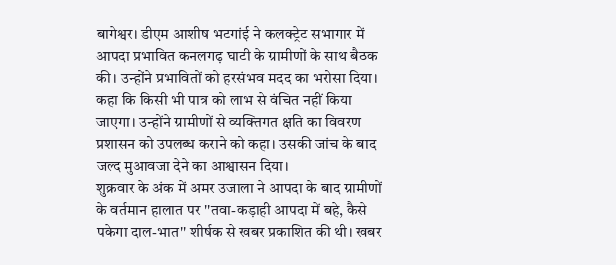बागेश्वर। डीएम आशीष भटगांई ने कलक्ट्रेट सभागार में आपदा प्रभावित कनलगढ़ घाटी के ग्रामीणों के साथ बैठक की। उन्होंने प्रभावितों को हरसंभव मदद का भरोसा दिया। कहा कि किसी भी पात्र को लाभ से वंचित नहीं किया जाएगा। उन्होंने ग्रामीणों से व्यक्तिगत क्षति का विवरण प्रशासन को उपलब्ध कराने को कहा। उसकी जांच के बाद जल्द मुआवजा देने का आश्वासन दिया।
शुक्रवार के अंक में अमर उजाला ने आपदा के बाद ग्रामीणों के वर्तमान हालात पर ''तवा-कड़ाही आपदा में बहे, कैसे पकेगा दाल-भात'' शीर्षक से खबर प्रकाशित की थी। खबर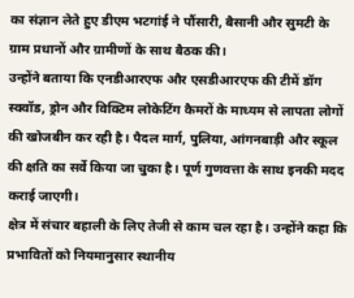का संज्ञान लेते हुए डीएम भटगांई ने पौंसारी, बैसानी और सुमटी के ग्राम प्रधानों और ग्रामीणों के साथ बैठक की।
उन्होंने बताया कि एनडीआरएफ और एसडीआरएफ की टीमें डॉग स्क्वॉड, ड्रोन और विक्टिम लोकेटिंग कैमरों के माध्यम से लापता लोगों की खोजबीन कर रही है। पैदल मार्ग, पुलिया, आंगनबाड़ी और स्कूल की क्षति का सर्वे किया जा चुका है। पूर्ण गुणवत्ता के साथ इनकी मदद कराई जाएगी।
क्षेत्र में संचार बहाली के लिए तेजी से काम चल रहा है। उन्होंने कहा कि प्रभावितों को नियमानुसार स्थानीय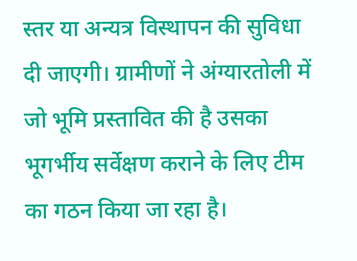स्तर या अन्यत्र विस्थापन की सुविधा दी जाएगी। ग्रामीणों ने अंग्यारतोली में जो भूमि प्रस्तावित की है उसका भूगर्भीय सर्वेक्षण कराने के लिए टीम का गठन किया जा रहा है।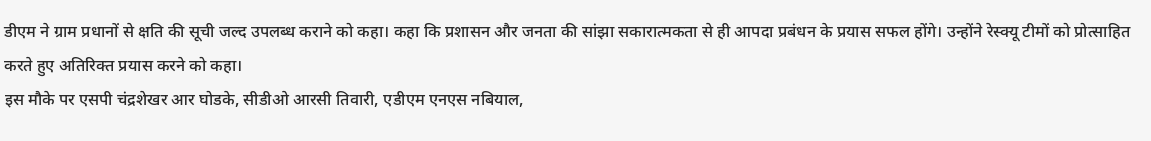डीएम ने ग्राम प्रधानों से क्षति की सूची जल्द उपलब्ध कराने को कहा। कहा कि प्रशासन और जनता की सांझा सकारात्मकता से ही आपदा प्रबंधन के प्रयास सफल होंगे। उन्होंने रेस्क्यू टीमों को प्रोत्साहित करते हुए अतिरिक्त प्रयास करने को कहा।
इस मौके पर एसपी चंद्रशेखर आर घोडके, सीडीओ आरसी तिवारी, एडीएम एनएस नबियाल,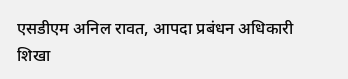एसडीएम अनिल रावत, आपदा प्रबंधन अधिकारी शिखा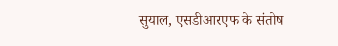सुयाल, एसडीआरएफ के संतोष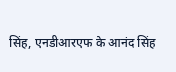सिंह, एनडीआरएफ के आनंद सिंह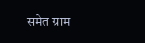समेत ग्राम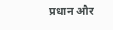प्रधान और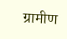ग्रामीण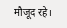मौजूद रहे।